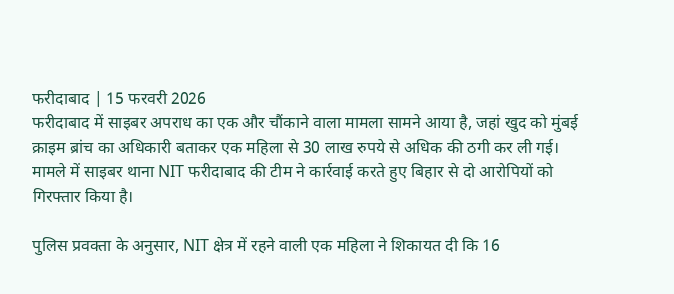फरीदाबाद | 15 फरवरी 2026
फरीदाबाद में साइबर अपराध का एक और चौंकाने वाला मामला सामने आया है, जहां खुद को मुंबई क्राइम ब्रांच का अधिकारी बताकर एक महिला से 30 लाख रुपये से अधिक की ठगी कर ली गई। मामले में साइबर थाना NIT फरीदाबाद की टीम ने कार्रवाई करते हुए बिहार से दो आरोपियों को गिरफ्तार किया है।

पुलिस प्रवक्ता के अनुसार, NIT क्षेत्र में रहने वाली एक महिला ने शिकायत दी कि 16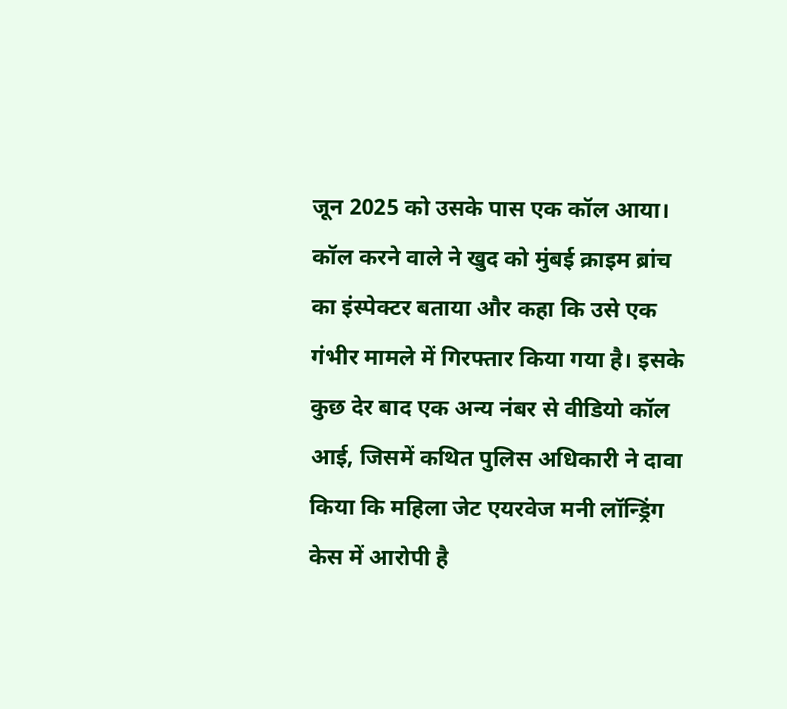जून 2025 को उसके पास एक कॉल आया। कॉल करने वाले ने खुद को मुंबई क्राइम ब्रांच का इंस्पेक्टर बताया और कहा कि उसे एक गंभीर मामले में गिरफ्तार किया गया है। इसके कुछ देर बाद एक अन्य नंबर से वीडियो कॉल आई, जिसमें कथित पुलिस अधिकारी ने दावा किया कि महिला जेट एयरवेज मनी लॉन्ड्रिंग केस में आरोपी है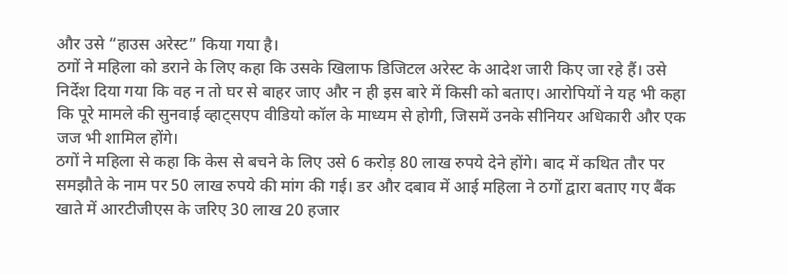और उसे “हाउस अरेस्ट” किया गया है।
ठगों ने महिला को डराने के लिए कहा कि उसके खिलाफ डिजिटल अरेस्ट के आदेश जारी किए जा रहे हैं। उसे निर्देश दिया गया कि वह न तो घर से बाहर जाए और न ही इस बारे में किसी को बताए। आरोपियों ने यह भी कहा कि पूरे मामले की सुनवाई व्हाट्सएप वीडियो कॉल के माध्यम से होगी, जिसमें उनके सीनियर अधिकारी और एक जज भी शामिल होंगे।
ठगों ने महिला से कहा कि केस से बचने के लिए उसे 6 करोड़ 80 लाख रुपये देने होंगे। बाद में कथित तौर पर समझौते के नाम पर 50 लाख रुपये की मांग की गई। डर और दबाव में आई महिला ने ठगों द्वारा बताए गए बैंक खाते में आरटीजीएस के जरिए 30 लाख 20 हजार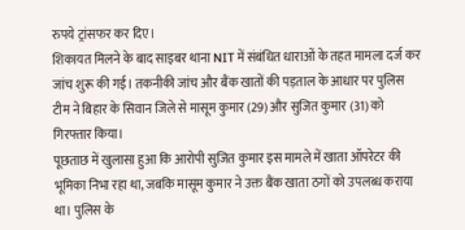रुपये ट्रांसफर कर दिए।
शिकायत मिलने के बाद साइबर थाना NIT में संबंधित धाराओं के तहत मामला दर्ज कर जांच शुरू की गई। तकनीकी जांच और बैंक खातों की पड़ताल के आधार पर पुलिस टीम ने बिहार के सिवान जिले से मासूम कुमार (29) और सुजित कुमार (31) को गिरफ्तार किया।
पूछताछ में खुलासा हुआ कि आरोपी सुजित कुमार इस मामले में खाता ऑपरेटर की भूमिका निभा रहा था, जबकि मासूम कुमार ने उक्त बैंक खाता ठगों को उपलब्ध कराया था। पुलिस के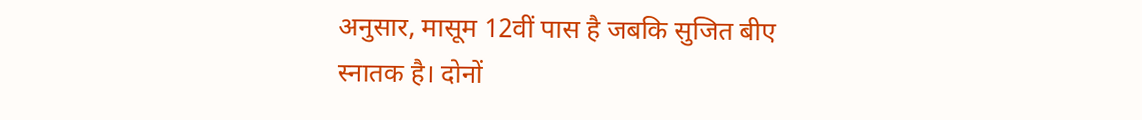अनुसार, मासूम 12वीं पास है जबकि सुजित बीए स्नातक है। दोनों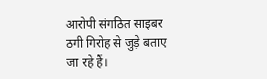आरोपी संगठित साइबर ठगी गिरोह से जुड़े बताए जा रहे हैं।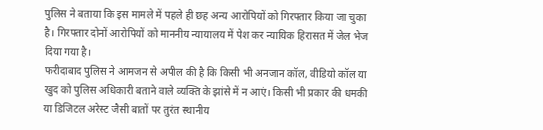पुलिस ने बताया कि इस मामले में पहले ही छह अन्य आरोपियों को गिरफ्तार किया जा चुका है। गिरफ्तार दोनों आरोपियों को माननीय न्यायालय में पेश कर न्यायिक हिरासत में जेल भेज दिया गया है।
फरीदाबाद पुलिस ने आमजन से अपील की है कि किसी भी अनजान कॉल, वीडियो कॉल या खुद को पुलिस अधिकारी बताने वाले व्यक्ति के झांसे में न आएं। किसी भी प्रकार की धमकी या डिजिटल अरेस्ट जैसी बातों पर तुरंत स्थानीय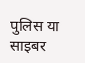पुलिस या साइबर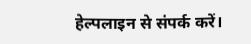हेल्पलाइन से संपर्क करें।